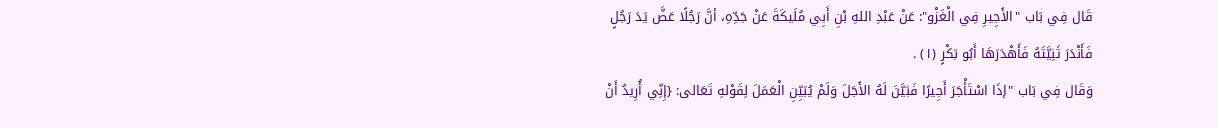قَال فِي بَاب "الأَجِيرِ فِي الْغَزْو": عَنْ عَبْدِ اللهِ بْنِ أَبِي مُلَيكَةَ عَنْ جَدِّهِ، أنَّ رَجُلًا عَضَّ يَدَ رَجُلٍ فَأَنْدَرَ ثَنِيَّتَهُ فَأَهْدَرَهَا أَبُو بَكْرٍ (١) .
وَقَال فِي بَاب "إذَا اسْتَأْجَرَ أَجِيرًا فَبَيَّنَ لَهُ الأَجَلَ وَلَمْ يُبَيِّنِ الْعَمَلَ لِقَوْلهِ تَعَالى: {إِنِّي أُرِيدُ أَنْ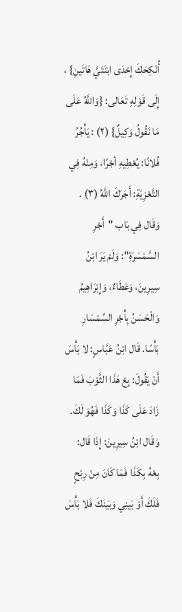أُنْكِحَكَ إِحْدَى ابْنَتَيَّ هَاتَينِ} ، إِلَى قَوْلِهِ تَعَالى: {وَاللَّهُ عَلَى مَا نَقُولُ وَكِيلٌ} (٢) : يَأْجُرُ فُلانًا: يُعْطِيهِ أجْرًا، وَمِنْهُ فِي التَّعْزِيَةِ: أَجَرَكَ اللهُ (٣) .
وَقَال فِي بَاب "أَجْرِ السَّمْسَرَةِ": وَلَمْ يَرَ ابْنُ سِيرِينَ، وَعَطَاءٌ، وَإِبْرَاهِيمُ وَالْحَسَنُ بِأْجْرِ السِّمْسَارِ بَأْسًا. قَال ابْنُ عَبَّاسٍ: لا بَأْسَ أَنْ يَقُولَ: بِعْ هَذَا الثَّوْبَ فَمَا زَادَ عَلَى كَذَا وَكَذَا فَهُوَ لَكَ. وَقَال ابْنُ سِيرِينَ: إِذَا قَال: بِعْهُ بِكَذَا فَمَا كَانَ مِنْ رِبْحٍ فَلَكَ أَوْ بَينِي وَبَينَكَ فَلا بَأْسَ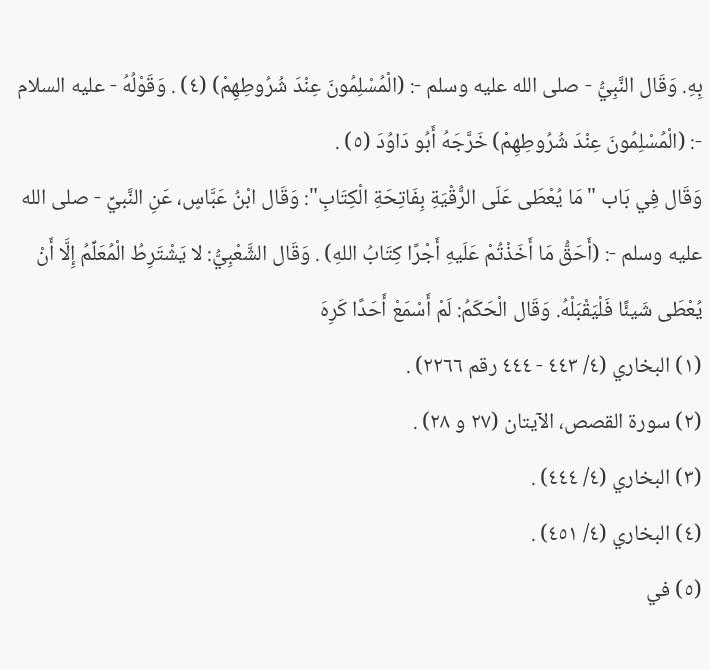بِهِ. وَقَال النَّبِيُّ - صلى الله عليه وسلم -: (الْمُسْلِمُونَ عِنْدَ شُرُوطِهِمْ) (٤) . وَقَوْلُهُ - عليه السلام -: (الْمُسْلِمُونَ عِنْدَ شُرُوطِهِمْ) خَرَّجَهُ أَبُو دَاوُدَ (٥) .
وَقَال فِي بَاب "مَا يُعْطَى عَلَى الرُّقْيَةِ بِفَاتِحَةِ الْكِتَابِ": وَقَال ابْنُ عَبَّاسٍ، عَنِ النَّبيِّ - صلى الله عليه وسلم -: (أَحَقُّ مَا أَخَذْتُمْ عَلَيهِ أَجْرًا كِتَابُ اللهِ) . وَقَال الشَّعْبِيُّ: لا يَشْتَرِطُ الْمُعَلِّمُ إِلَّا أَنْ يُعْطَى شَيئًا فَلْيَقْبَلْهُ. وَقَال الْحَكَمُ: لَمْ أَسْمَعْ أَحَدًا كَرِهَ
(١) البخاري (٤/ ٤٤٣ - ٤٤٤ رقم ٢٢٦٦) .
(٢) سورة القصص، الآيتان (٢٧ و ٢٨) .
(٣) البخاري (٤/ ٤٤٤) .
(٤) البخاري (٤/ ٤٥١) .
(٥) في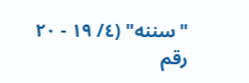"سننه" (٤/ ١٩ - ٢٠ رقم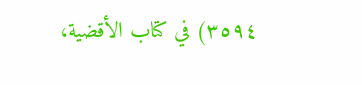٣٥٩٤) في كتاب الأقضية،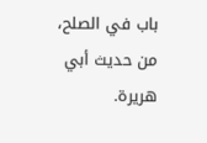باب في الصلح، من حديث أبي هريرة.